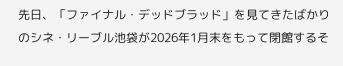先日、「ファイナル・デッドブラッド」を見てきたばかりのシネ・リーブル池袋が2026年1月末をもって閉館するそ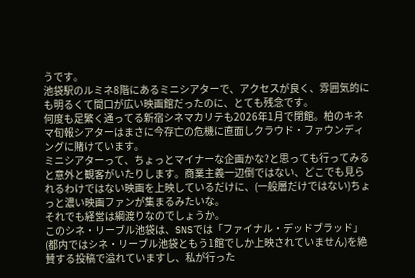うです。
池袋駅のルミネ8階にあるミニシアターで、アクセスが良く、雰囲気的にも明るくて間口が広い映画館だったのに、とても残念です。
何度も足繁く通ってる新宿シネマカリテも2026年1月で閉館。柏のキネマ旬報シアターはまさに今存亡の危機に直面しクラウド・ファウンディングに賭けています。
ミニシアターって、ちょっとマイナーな企画かな?と思っても行ってみると意外と観客がいたりします。商業主義一辺倒ではない、どこでも見られるわけではない映画を上映しているだけに、(一般層だけではない)ちょっと濃い映画ファンが集まるみたいな。
それでも経営は綱渡りなのでしょうか。
このシネ・リーブル池袋は、SNSでは「ファイナル・デッドブラッド」(都内ではシネ・リーブル池袋ともう1館でしか上映されていません)を絶賛する投稿で溢れていますし、私が行った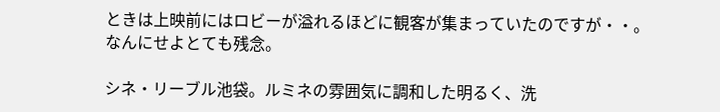ときは上映前にはロビーが溢れるほどに観客が集まっていたのですが・・。
なんにせよとても残念。

シネ・リーブル池袋。ルミネの雰囲気に調和した明るく、洗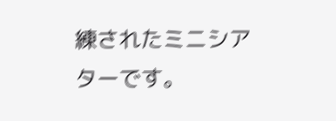練されたミニシアターです。